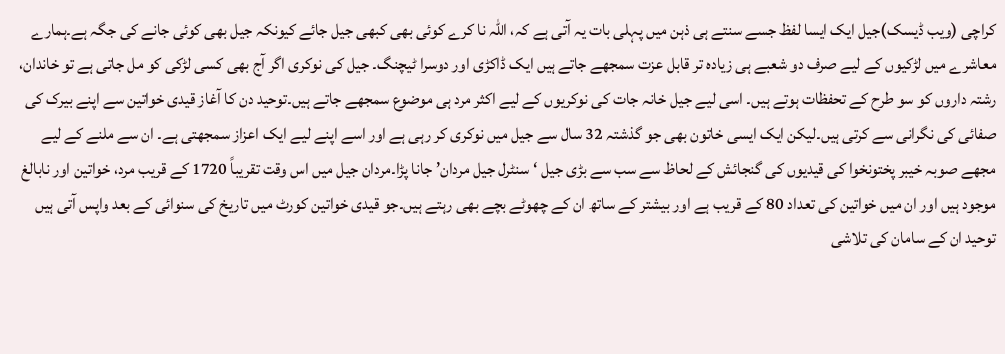کراچی (ویب ڈیسک)جیل ایک ایسا لفظ جسے سنتے ہی ذہن میں پہلی بات یہ آتی ہے کہ، اللہ نا کرے کوئی بھی کبھی جیل جائے کیونکہ جیل بھی کوئی جانے کی جگہ ہے۔ہمارے معاشرے میں لڑکیوں کے لیے صرف دو شعبے ہی زیادہ تر قابل عزت سمجھے جاتے ہیں ایک ڈاکڑی اور دوسرا ٹیچنگ۔ جیل کی نوکری اگر آج بھی کسی لڑکی کو مل جاتی ہے تو خاندان، رشتہ داروں کو سو طرح کے تحفظات ہوتے ہیں۔ اسی لیے جیل خانہ جات کی نوکریوں کے لیے اکثر مرد ہی موضوع سمجھے جاتے ہیں۔توحید دن کا آغاز قیدی خواتین سے اپنے بیرک کی صفائی کی نگرانی سے کرتی ہیں۔لیکن ایک ایسی خاتون بھی جو گذشتہ 32 سال سے جیل میں نوکری کر رہی ہے اور اسے اپنے لیے ایک اعزاز سمجھتی ہے۔ ان سے ملنے کے لیے مجھے صوبہ خیبر پختونخوا کی قیدیوں کی گنجائش کے لحاظ سے سب سے بڑی جیل ‘سنٹرل جیل مردان’ جانا پڑا۔مردان جیل میں اس وقت تقریباً 1720 کے قریب مرد، خواتین اور نابالغ موجود ہیں اور ان میں خواتین کی تعداد 80 کے قریب ہے اور بیشتر کے ساتھ ان کے چھوٹے بچے بھی رہتے ہیں۔جو قیدی خواتین کورٹ میں تاریخ کی سنوائی کے بعد واپس آتی ہیں توحید ان کے سامان کی تلاشی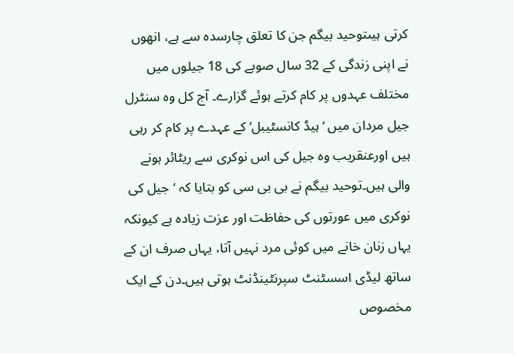کرتی ہیںتوحید بیگم جن کا تعلق چارسدہ سے ہے، انھوں نے اپنی زندگی کے 32 سال صوبے کی 18 جیلوں میں مختلف عہدوں پر کام کرتے ہوئے گزارے۔ آج کل وہ سنٹرل جیل مردان میں ‘ہیڈ کانسٹیبل’ کے عہدے پر کام کر رہی ہیں اورعنقریب وہ جیل کی اس نوکری سے ریٹائر ہونے والی ہیں۔توحید بیگم نے بی بی سی کو بتایا کہ ‘جیل کی نوکری میں عورتوں کی حفاظت اور عزت زیادہ ہے کیونکہ یہاں زنان خانے میں کوئی مرد نہیں آتا، یہاں صرف ان کے ساتھ لیڈی اسسٹنٹ سپرنٹینڈنٹ ہوتی ہیں۔دن کے ایک مخصوص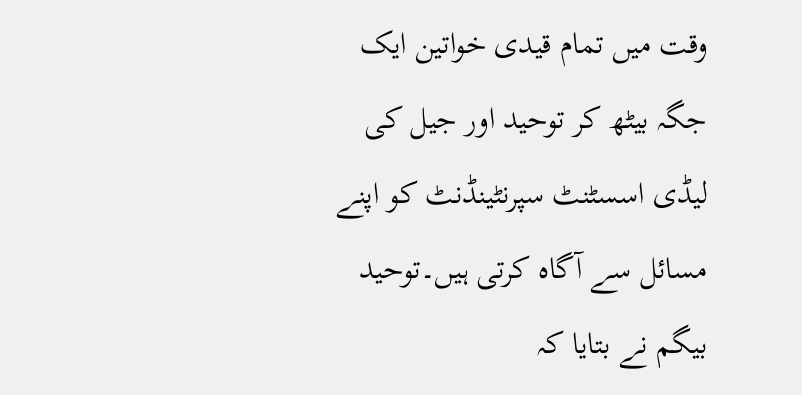وقت میں تمام قیدی خواتین ایک جگہ بیٹھ کر توحید اور جیل کی لیڈی اسسٹنٹ سپرنٹینڈنٹ کو اپنے مسائل سے آگاہ کرتی ہیں۔توحید بیگم نے بتایا کہ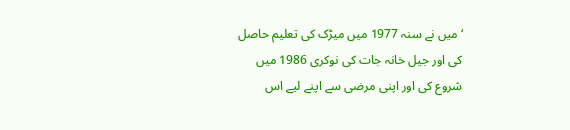‘میں نے سنہ 1977 میں میڑک کی تعلیم حاصل کی اور جیل خانہ جات کی نوکری 1986 میں شروع کی اور اپنی مرضی سے اپنے لیے اس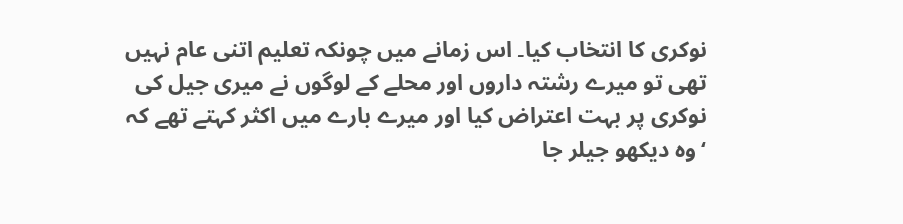نوکری کا انتخاب کیا۔ اس زمانے میں چونکہ تعلیم اتنی عام نہیں تھی تو میرے رشتہ داروں اور محلے کے لوگوں نے میری جیل کی نوکری پر بہت اعتراض کیا اور میرے بارے میں اکثر کہتے تھے کہ ‘وہ دیکھو جیلر جا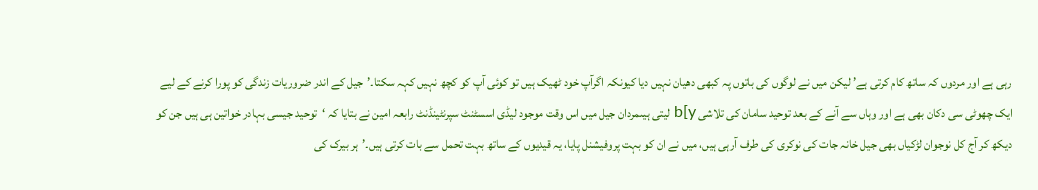رہی ہے اور مردوں کہ ساتھ کام کرتی ہے’ لیکن میں نے لوگوں کی باتوں پہ کبھی دھیان نہیں دیا کیونکہ اگرآپ خود ٹھیک ہیں تو کوئی آپ کو کچھ نہیں کہہ سکتا۔’جیل کے اندر ضروریات زندگی کو پورا کرنے کے لیے ایک چھوٹی سی دکان بھی ہے اور وہاں سے آنے کے بعد توحید سامان کی تلاشی b[y لیتی ہیںمردان جیل میں اس وقت موجود لیڈی اسسٹنٹ سپرنٹینڈنٹ رابعہ امین نے بتایا کہ ‘توحید جیسی بہادر خواتین ہی ہیں جن کو دیکھ کر آج کل نوجوان لڑکیاں بھی جیل خانہ جات کی نوکری کی طرف آرہی ہیں، میں نے ان کو بہت پروفیشنل پایا، یہ قیدیوں کے ساتھ بہت تحمل سے بات کرتی ہیں۔’ہر بیرک کی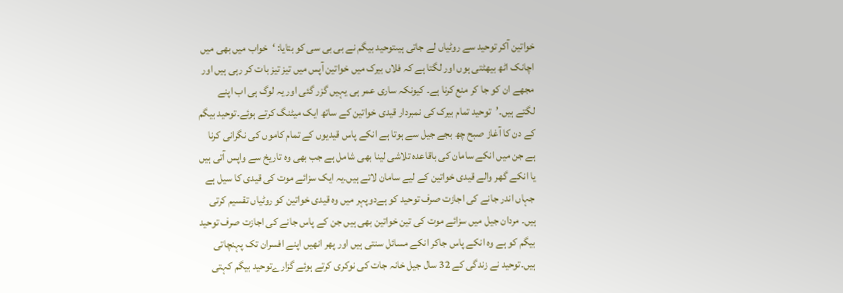خواتین آکر توحید سے روٹیاں لے جاتی ہیںتوحید بیگم نے بی بی سی کو بتایا: ‘خواب میں بھی میں اچانک اٹھ بیھٹتی ہوں اور لگتا ہے کہ فلاں بیرک میں خواتین آپس میں تیز تیز بات کر رہی ہیں اور مجھے ان کو جا کر منع کرنا ہے۔ کیونکہ ساری عمر ہی یہیں گزر گئی اور یہ لوگ ہی اب اپنے لگتے ہیں۔’توحید تمام بیرک کی نمبردار قیدی خواتین کے ساتھ ایک میٹنگ کرتے ہوئے۔توحید بیگم کے دن کا آغاز صبح چھ بجے جیل سے ہوتا ہے انکے پاس قیدیوں کے تمام کاموں کی نگرانی کرنا ہے جن میں انکے سامان کی باقاعدہ تلاشی لینا بھی شامل ہے جب بھی وہ تاریخ سے واپس آتی ہیں یا انکے گھر والے قیدی خواتین کے لیے سامان لاتے ہیں۔یہ ایک سزائے موت کی قیدی کا سیل ہے جہاں اندر جانے کی اجازت صرف توحید کو ہےدوپہر میں وہ قیدی خواتین کو روٹیاں تقسیم کرتی ہیں۔ مردان جیل میں سزائے موت کی تین خواتین بھی ہیں جن کے پاس جانے کی اجازت صرف توحید بیگم کو ہے وہ انکے پاس جاکر انکے مسائل سنتی ہیں اور پھر انھیں اپنے افسران تک پہنچاتی ہیں۔توحید نے زندگی کے 32 سال جیل خانہ جات کی نوکری کرتے ہوئے گزارےتوحید بیگم کہتی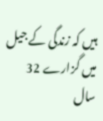ہیں کہ زندگی کے جیل میں گزارے 32 سال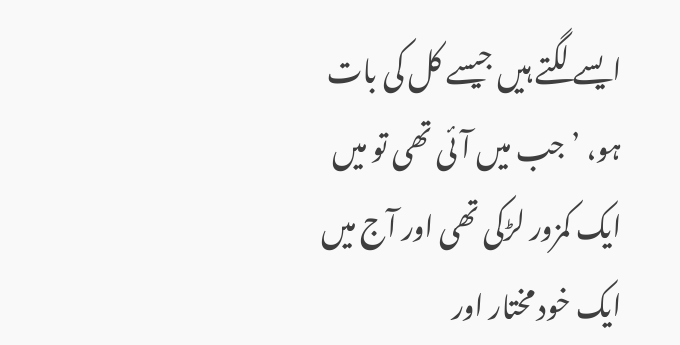ایسے لگتے ہیں جیسے کل کی بات ہو، ’جب میں آئی تھی تو میں ایک کمزور لڑکی تھی اور آج میں ایک خود مختار اور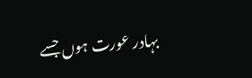بہادر عورت ہوں جسے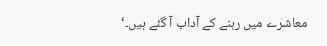معاشرے میں رہنے کے آداب آ گئے ہیں۔‘